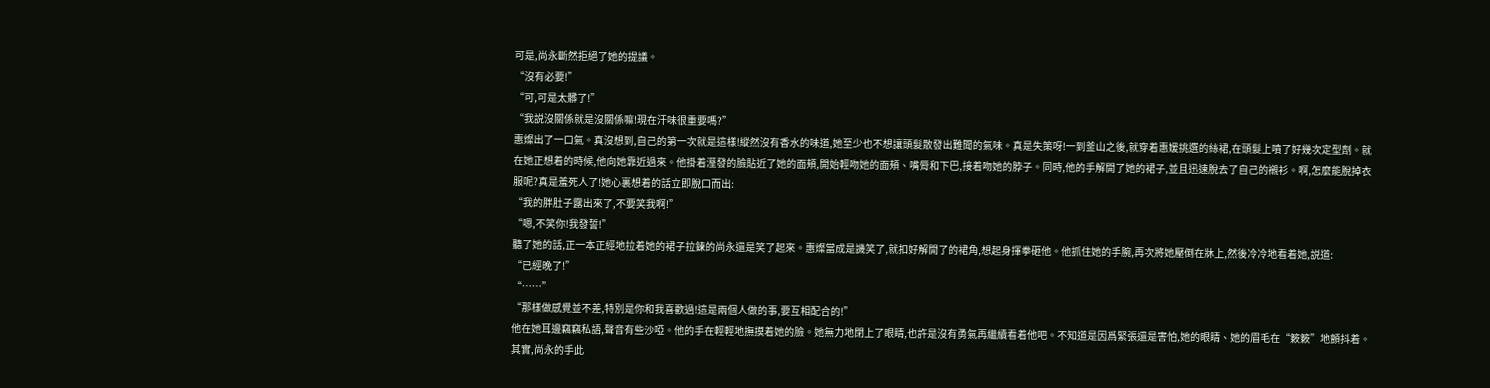可是,尚永斷然拒絕了她的提議。
“沒有必要!”
“可,可是太髒了!”
“我説沒關係就是沒關係嘛!現在汗味很重要嗎?”
惠燦出了一口氣。真沒想到,自己的第一次就是這樣!縱然沒有香水的味道,她至少也不想讓頭髮散發出難聞的氣味。真是失策呀!一到釜山之後,就穿着惠媛挑選的絲裙,在頭髮上噴了好幾次定型劑。就在她正想着的時候,他向她靠近過來。他掛着溼發的臉貼近了她的面頰,開始輕吻她的面頰、嘴脣和下巴,接着吻她的脖子。同時,他的手解開了她的裙子,並且迅速脫去了自己的襯衫。啊,怎麼能脫掉衣服呢?真是羞死人了!她心裏想着的話立即脫口而出:
“我的胖肚子露出來了,不要笑我啊!”
“嗯,不笑你!我發誓!”
聽了她的話,正一本正經地拉着她的裙子拉鍊的尚永還是笑了起來。惠燦當成是譏笑了,就扣好解開了的裙角,想起身揮拳砸他。他抓住她的手腕,再次將她壓倒在牀上,然後冷冷地看着她,説道:
“已經晚了!”
“……”
“那樣做感覺並不差,特別是你和我喜歡過!這是兩個人做的事,要互相配合的!”
他在她耳邊竊竊私語,聲音有些沙啞。他的手在輕輕地撫摸着她的臉。她無力地閉上了眼睛,也許是沒有勇氣再繼續看着他吧。不知道是因爲緊張還是害怕,她的眼睛、她的眉毛在“簌簌”地顫抖着。其實,尚永的手此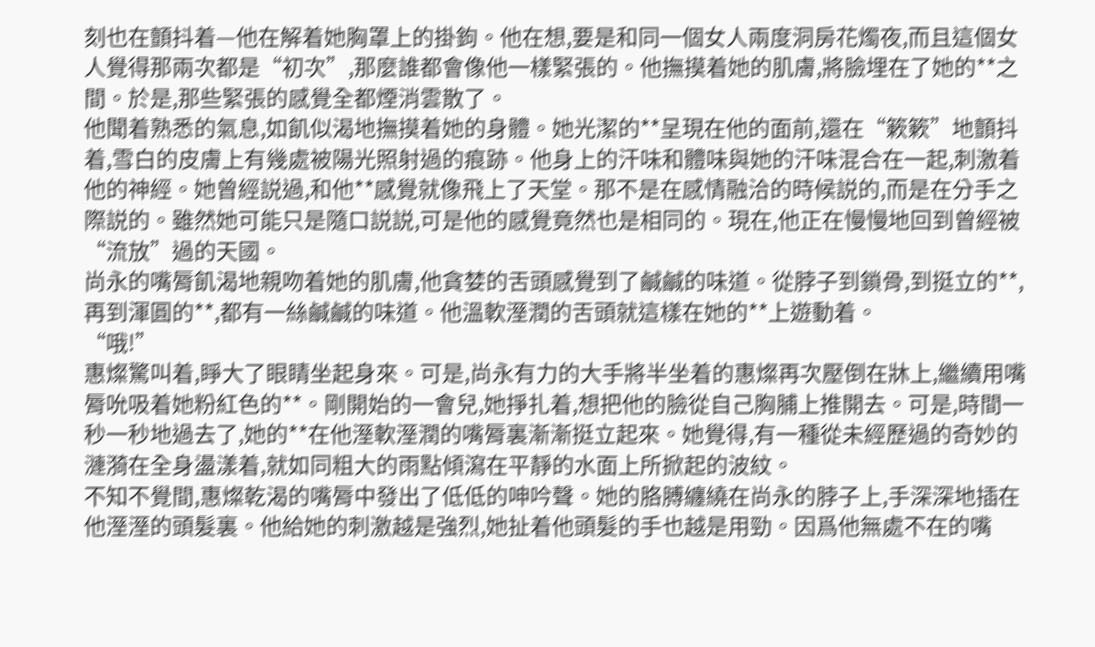刻也在顫抖着—他在解着她胸罩上的掛鉤。他在想,要是和同一個女人兩度洞房花燭夜,而且這個女人覺得那兩次都是“初次”,那麼誰都會像他一樣緊張的。他撫摸着她的肌膚,將臉埋在了她的**之間。於是,那些緊張的感覺全都煙消雲散了。
他聞着熟悉的氣息,如飢似渴地撫摸着她的身體。她光潔的**呈現在他的面前,還在“簌簌”地顫抖着,雪白的皮膚上有幾處被陽光照射過的痕跡。他身上的汗味和體味與她的汗味混合在一起,刺激着他的神經。她曾經説過,和他**感覺就像飛上了天堂。那不是在感情融洽的時候説的,而是在分手之際説的。雖然她可能只是隨口説説,可是他的感覺竟然也是相同的。現在,他正在慢慢地回到曾經被“流放”過的天國。
尚永的嘴脣飢渴地親吻着她的肌膚,他貪婪的舌頭感覺到了鹹鹹的味道。從脖子到鎖骨,到挺立的**,再到渾圓的**,都有一絲鹹鹹的味道。他溫軟溼潤的舌頭就這樣在她的**上遊動着。
“哦!”
惠燦驚叫着,睜大了眼睛坐起身來。可是,尚永有力的大手將半坐着的惠燦再次壓倒在牀上,繼續用嘴脣吮吸着她粉紅色的**。剛開始的一會兒,她掙扎着,想把他的臉從自己胸脯上推開去。可是,時間一秒一秒地過去了,她的**在他溼軟溼潤的嘴脣裏漸漸挺立起來。她覺得,有一種從未經歷過的奇妙的漣漪在全身盪漾着,就如同粗大的雨點傾瀉在平靜的水面上所掀起的波紋。
不知不覺間,惠燦乾渴的嘴脣中發出了低低的呻吟聲。她的胳膊纏繞在尚永的脖子上,手深深地插在他溼溼的頭髮裏。他給她的刺激越是強烈,她扯着他頭髮的手也越是用勁。因爲他無處不在的嘴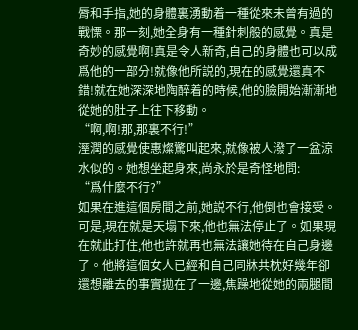脣和手指,她的身體裏湧動着一種從來未曾有過的戰慄。那一刻,她全身有一種針刺般的感覺。真是奇妙的感覺啊!真是令人新奇,自己的身體也可以成爲他的一部分!就像他所説的,現在的感覺還真不錯!就在她深深地陶醉着的時候,他的臉開始漸漸地從她的肚子上往下移動。
“啊,啊!那,那裏不行!”
溼潤的感覺使惠燦驚叫起來,就像被人潑了一盆涼水似的。她想坐起身來,尚永於是奇怪地問:
“爲什麼不行?”
如果在進這個房間之前,她説不行,他倒也會接受。可是,現在就是天塌下來,他也無法停止了。如果現在就此打住,他也許就再也無法讓她待在自己身邊了。他將這個女人已經和自己同牀共枕好幾年卻還想離去的事實拋在了一邊,焦躁地從她的兩腿間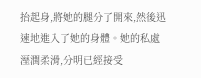抬起身,將她的腿分了開來,然後迅速地進入了她的身體。她的私處溼潤柔滑,分明已經接受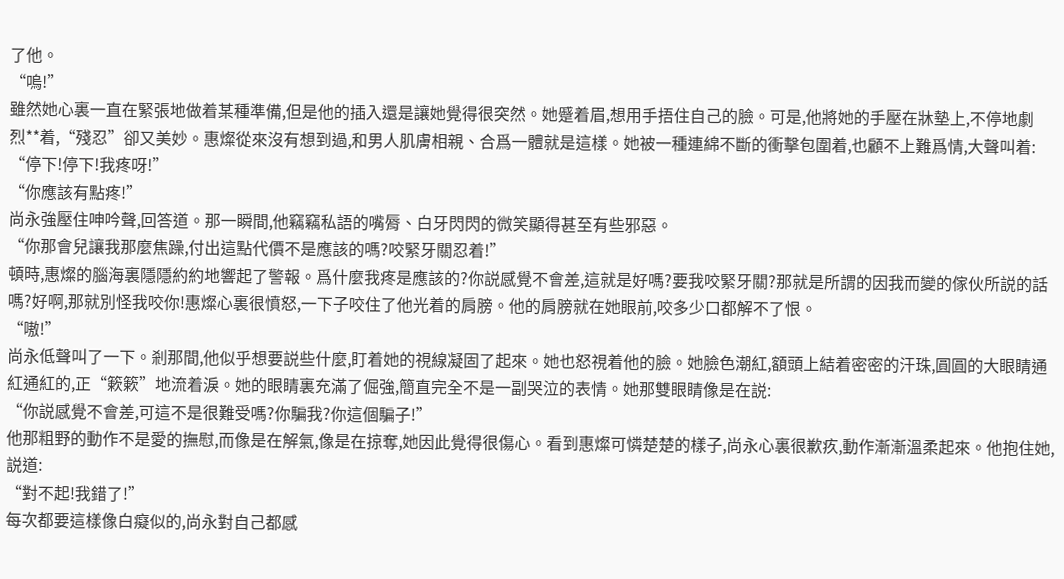了他。
“嗚!”
雖然她心裏一直在緊張地做着某種準備,但是他的插入還是讓她覺得很突然。她蹙着眉,想用手捂住自己的臉。可是,他將她的手壓在牀墊上,不停地劇烈**着,“殘忍”卻又美妙。惠燦從來沒有想到過,和男人肌膚相親、合爲一體就是這樣。她被一種連綿不斷的衝擊包圍着,也顧不上難爲情,大聲叫着:
“停下!停下!我疼呀!”
“你應該有點疼!”
尚永強壓住呻吟聲,回答道。那一瞬間,他竊竊私語的嘴脣、白牙閃閃的微笑顯得甚至有些邪惡。
“你那會兒讓我那麼焦躁,付出這點代價不是應該的嗎?咬緊牙關忍着!”
頓時,惠燦的腦海裏隱隱約約地響起了警報。爲什麼我疼是應該的?你説感覺不會差,這就是好嗎?要我咬緊牙關?那就是所謂的因我而變的傢伙所説的話嗎?好啊,那就別怪我咬你!惠燦心裏很憤怒,一下子咬住了他光着的肩膀。他的肩膀就在她眼前,咬多少口都解不了恨。
“嗷!”
尚永低聲叫了一下。剎那間,他似乎想要説些什麼,盯着她的視線凝固了起來。她也怒視着他的臉。她臉色潮紅,額頭上結着密密的汗珠,圓圓的大眼睛通紅通紅的,正“簌簌”地流着淚。她的眼睛裏充滿了倔強,簡直完全不是一副哭泣的表情。她那雙眼睛像是在説:
“你説感覺不會差,可這不是很難受嗎?你騙我?你這個騙子!”
他那粗野的動作不是愛的撫慰,而像是在解氣,像是在掠奪,她因此覺得很傷心。看到惠燦可憐楚楚的樣子,尚永心裏很歉疚,動作漸漸溫柔起來。他抱住她,説道:
“對不起!我錯了!”
每次都要這樣像白癡似的,尚永對自己都感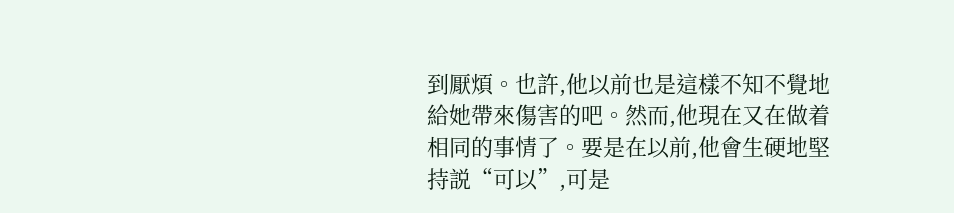到厭煩。也許,他以前也是這樣不知不覺地給她帶來傷害的吧。然而,他現在又在做着相同的事情了。要是在以前,他會生硬地堅持説“可以”,可是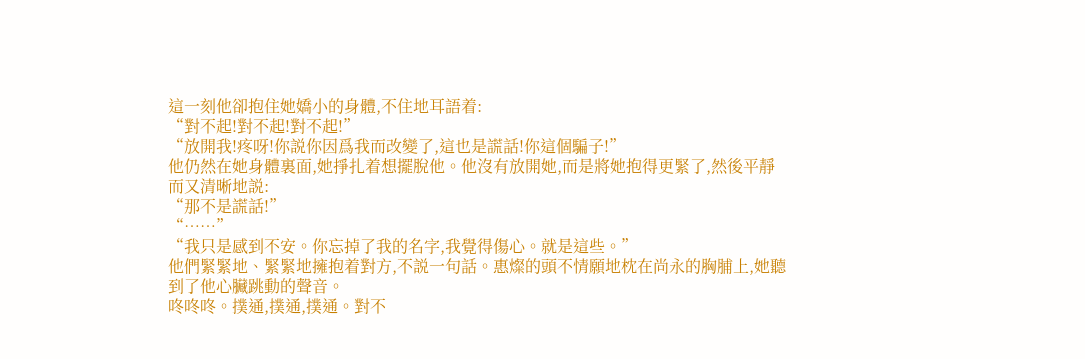這一刻他卻抱住她嬌小的身體,不住地耳語着:
“對不起!對不起!對不起!”
“放開我!疼呀!你説你因爲我而改變了,這也是謊話!你這個騙子!”
他仍然在她身體裏面,她掙扎着想擺脫他。他沒有放開她,而是將她抱得更緊了,然後平靜而又清晰地説:
“那不是謊話!”
“……”
“我只是感到不安。你忘掉了我的名字,我覺得傷心。就是這些。”
他們緊緊地、緊緊地擁抱着對方,不説一句話。惠燦的頭不情願地枕在尚永的胸脯上,她聽到了他心臟跳動的聲音。
咚咚咚。撲通,撲通,撲通。對不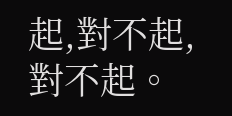起,對不起,對不起。